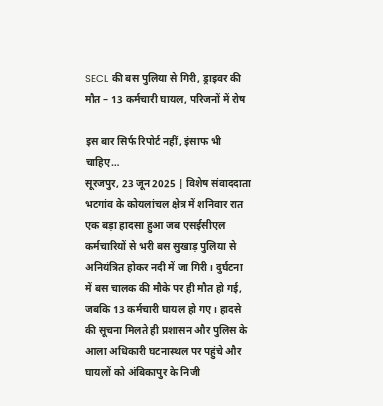SECL की बस पुलिया से गिरी, ड्राइवर की मौत – 13 कर्मचारी घायल, परिजनों में रोष

इस बार सिर्फ रिपोर्ट नहीं, इंसाफ भी चाहिए…
सूरजपुर, 23 जून 2025 | विशेष संवाददाता
भटगांव के कोयलांचल क्षेत्र में शनिवार रात एक बड़ा हादसा हुआ जब एसईसीएल कर्मचारियों से भरी बस सुखाड़ पुलिया से अनियंत्रित होकर नदी में जा गिरी। दुर्घटना में बस चालक की मौके पर ही मौत हो गई, जबकि 13 कर्मचारी घायल हो गए। हादसे की सूचना मिलते ही प्रशासन और पुलिस के आला अधिकारी घटनास्थल पर पहुंचे और घायलों को अंबिकापुर के निजी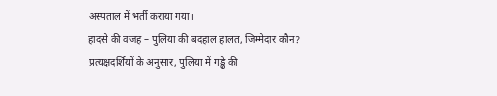अस्पताल में भर्ती कराया गया।
हादसे की वजह – पुलिया की बदहाल हालत, जिम्मेदार कौन?
प्रत्यक्षदर्शियों के अनुसार, पुलिया में गड्ढे की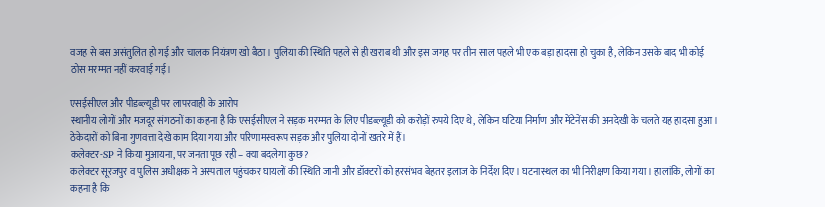वजह से बस असंतुलित हो गई और चालक नियंत्रण खो बैठा। पुलिया की स्थिति पहले से ही खराब थी और इस जगह पर तीन साल पहले भी एक बड़ा हादसा हो चुका है, लेकिन उसके बाद भी कोई ठोस मरम्मत नहीं करवाई गई।

एसईसीएल और पीडब्ल्यूडी पर लापरवाही के आरोप
स्थानीय लोगों और मजदूर संगठनों का कहना है कि एसईसीएल ने सड़क मरम्मत के लिए पीडब्ल्यूडी को करोड़ों रुपये दिए थे, लेकिन घटिया निर्माण और मेंटेनेंस की अनदेखी के चलते यह हादसा हुआ। ठेकेदारों को बिना गुणवत्ता देखे काम दिया गया और परिणामस्वरूप सड़क और पुलिया दोनों खतरे में हैं।
कलेक्टर-SP ने किया मुआयना, पर जनता पूछ रही – क्या बदलेगा कुछ?
कलेक्टर सूरजपुर व पुलिस अधीक्षक ने अस्पताल पहुंचकर घायलों की स्थिति जानी और डॉक्टरों को हरसंभव बेहतर इलाज के निर्देश दिए। घटनास्थल का भी निरीक्षण किया गया। हालांकि, लोगों का कहना है कि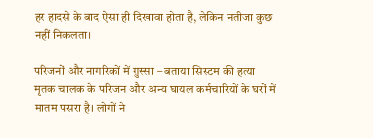हर हादसे के बाद ऐसा ही दिखावा होता है, लेकिन नतीजा कुछ नहीं निकलता।

परिजनों और नागरिकों में ग़ुस्सा – बताया सिस्टम की हत्या
मृतक चालक के परिजन और अन्य घायल कर्मचारियों के घरों में मातम पसरा है। लोगों ने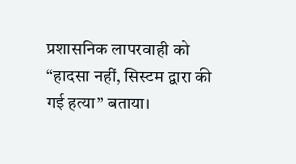प्रशासनिक लापरवाही को “हादसा नहीं, सिस्टम द्वारा की गई हत्या” बताया।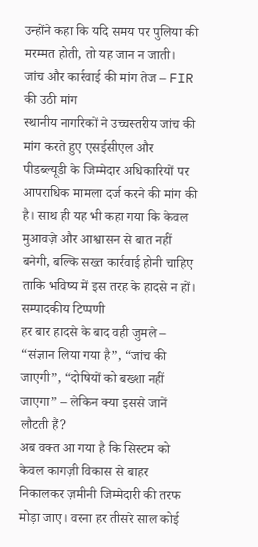उन्होंने कहा कि यदि समय पर पुलिया की मरम्मत होती, तो यह जान न जाती।
जांच और कार्रवाई की मांग तेज – FIR की उठी मांग
स्थानीय नागरिकों ने उच्चस्तरीय जांच की मांग करते हुए एसईसीएल और पीडब्ल्यूडी के जिम्मेदार अधिकारियों पर आपराधिक मामला दर्ज करने की मांग की है। साथ ही यह भी कहा गया कि केवल मुआवज़े और आश्वासन से बात नहीं बनेगी, बल्कि सख्त कार्रवाई होनी चाहिए ताकि भविष्य में इस तरह के हादसे न हों।
सम्पादकीय टिप्पणी
हर बार हादसे के बाद वही जुमले – “संज्ञान लिया गया है”, “जांच की जाएगी”, “दोषियों को बख्शा नहीं जाएगा” – लेकिन क्या इससे जानें लौटती हैं?
अब वक्त आ गया है कि सिस्टम को केवल कागज़ी विकास से बाहर निकालकर ज़मीनी जिम्मेदारी की तरफ मोड़ा जाए। वरना हर तीसरे साल कोई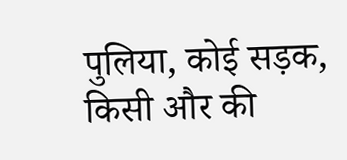पुलिया, कोई सड़क, किसी और की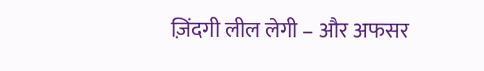ज़िंदगी लील लेगी – और अफसर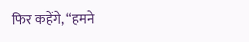फिर कहेंगे, “हमने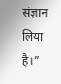संज्ञान लिया है।”